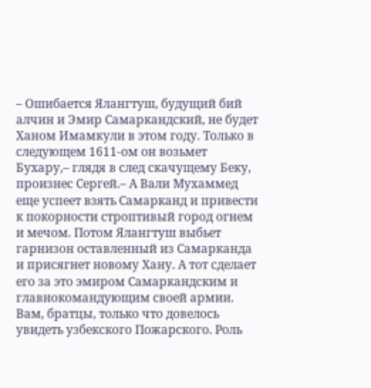– Ошибается Ялангтуш, будущий бий алчин и Эмир Самаркандский, не будет Ханом Имамкули в этом году. Только в следующем 1611-ом он возьмет Бухару,– глядя в след скачущему Беку, произнес Сергей.– А Вали Мухаммед еще успеет взять Самарканд и привести к покорности строптивый город огнем и мечом. Потом Ялангтуш выбьет гарнизон оставленный из Самарканда и присягнет новому Хану. А тот сделает его за это эмиром Самаркандским и главнокомандующим своей армии. Вам, братцы, только что довелось увидеть узбекского Пожарского. Роль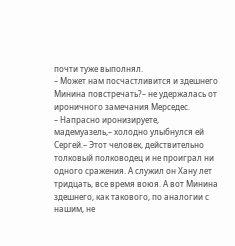почти туже выполнял.
– Может нам посчастливится и здешнего Минина повстречать?– не удержалась от ироничного замечания Мерседес.
– Напрасно иронизируете, мадемуазель,– холодно улыбнулся ей Сергей.– Этот человек, действительно толковый полководец и не проиграл ни одного сражения. А служил он Хану лет тридцать, все время воюя. А вот Минина здешнего, как такового, по аналогии с нашим, не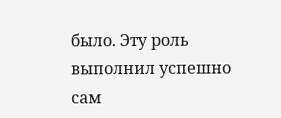было. Эту роль выполнил успешно сам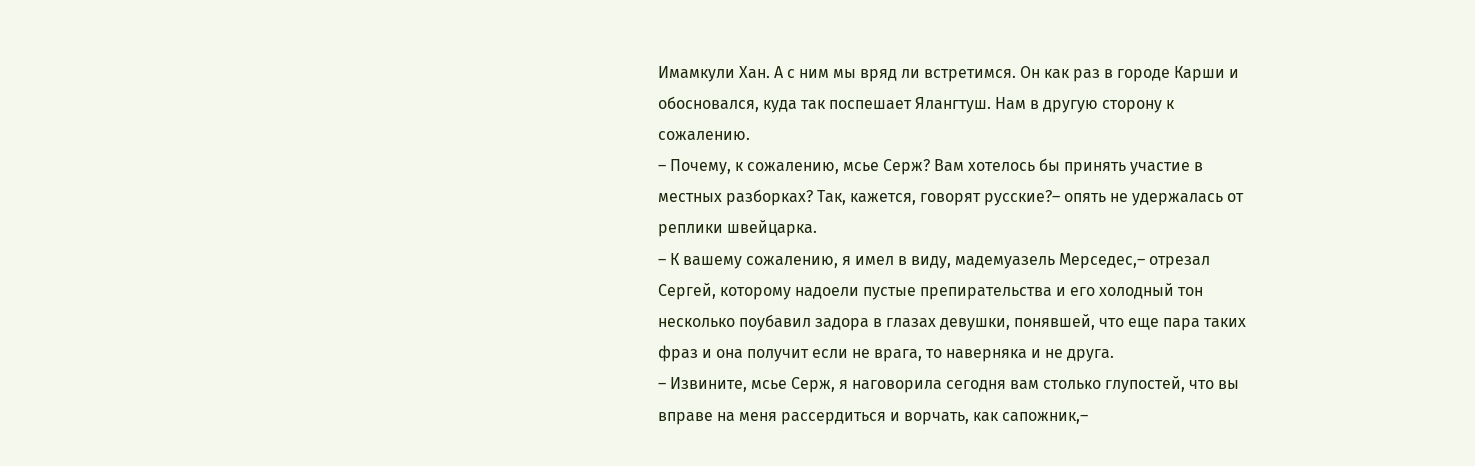Имамкули Хан. А с ним мы вряд ли встретимся. Он как раз в городе Карши и обосновался, куда так поспешает Ялангтуш. Нам в другую сторону к сожалению.
– Почему, к сожалению, мсье Серж? Вам хотелось бы принять участие в местных разборках? Так, кажется, говорят русские?– опять не удержалась от реплики швейцарка.
– К вашему сожалению, я имел в виду, мадемуазель Мерседес,– отрезал Сергей, которому надоели пустые препирательства и его холодный тон несколько поубавил задора в глазах девушки, понявшей, что еще пара таких фраз и она получит если не врага, то наверняка и не друга.
– Извините, мсье Серж, я наговорила сегодня вам столько глупостей, что вы вправе на меня рассердиться и ворчать, как сапожник,–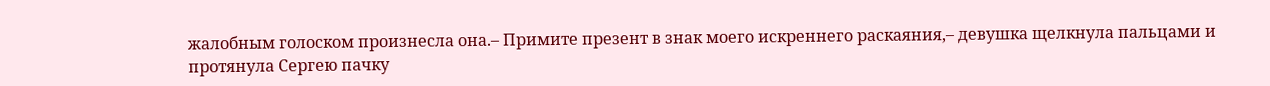жалобным голоском произнесла она.– Примите презент в знак моего искреннего раскаяния,– девушка щелкнула пальцами и протянула Сергею пачку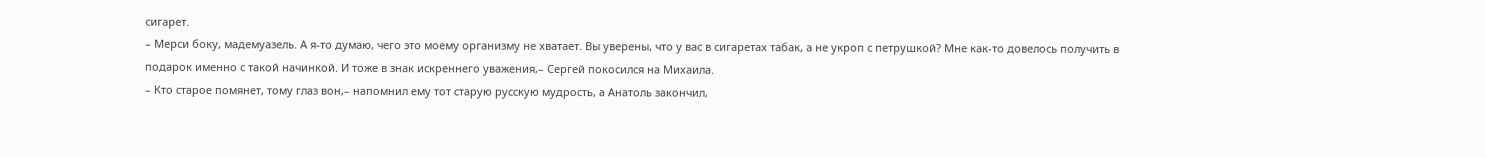сигарет.
– Мерси боку, мадемуазель. А я-то думаю, чего это моему организму не хватает. Вы уверены, что у вас в сигаретах табак, а не укроп с петрушкой? Мне как-то довелось получить в подарок именно с такой начинкой. И тоже в знак искреннего уважения,– Сергей покосился на Михаила.
– Кто старое помянет, тому глаз вон,– напомнил ему тот старую русскую мудрость, а Анатоль закончил,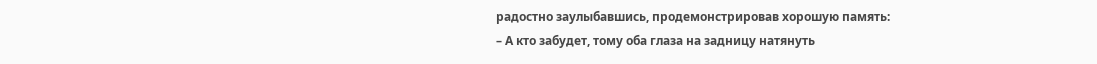радостно заулыбавшись, продемонстрировав хорошую память:
– А кто забудет, тому оба глаза на задницу натянуть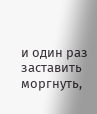и один раз заставить моргнуть,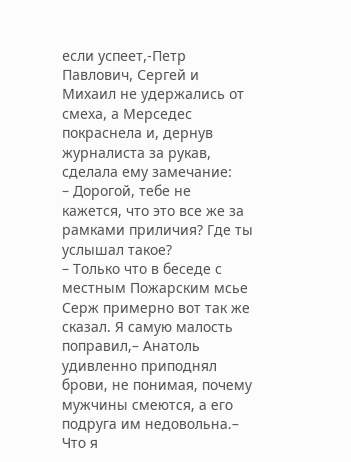если успеет,-Петр Павлович, Сергей и Михаил не удержались от смеха, а Мерседес покраснела и, дернув журналиста за рукав, сделала ему замечание:
– Дорогой, тебе не кажется, что это все же за рамками приличия? Где ты услышал такое?
– Только что в беседе с местным Пожарским мсье Серж примерно вот так же сказал. Я самую малость поправил,– Анатоль удивленно приподнял брови, не понимая, почему мужчины смеются, а его подруга им недовольна.– Что я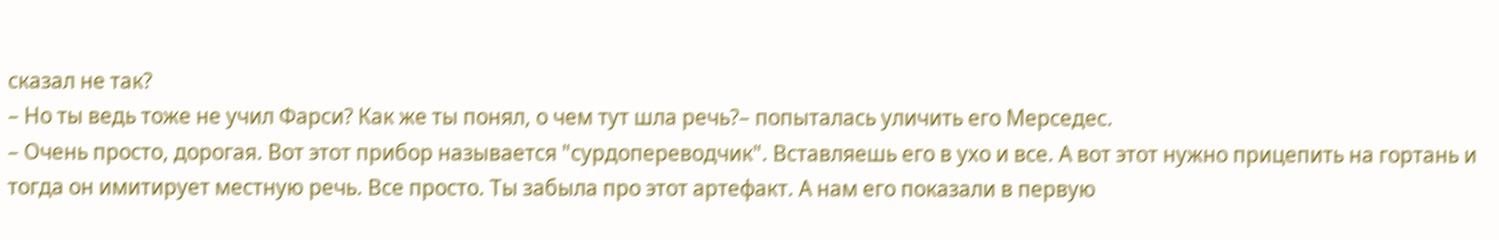сказал не так?
– Но ты ведь тоже не учил Фарси? Как же ты понял, о чем тут шла речь?– попыталась уличить его Мерседес.
– Очень просто, дорогая. Вот этот прибор называется "сурдопереводчик". Вставляешь его в ухо и все. А вот этот нужно прицепить на гортань и тогда он имитирует местную речь. Все просто. Ты забыла про этот артефакт. А нам его показали в первую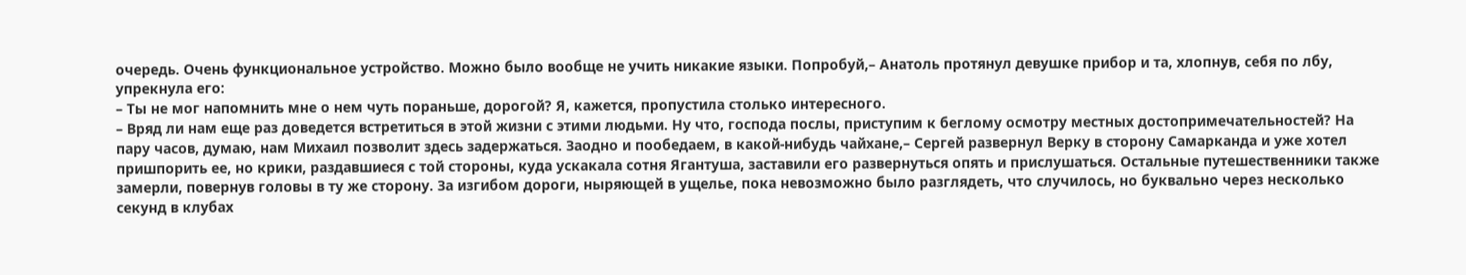очередь. Очень функциональное устройство. Можно было вообще не учить никакие языки. Попробуй,– Анатоль протянул девушке прибор и та, хлопнув, себя по лбу, упрекнула его:
– Ты не мог напомнить мне о нем чуть пораньше, дорогой? Я, кажется, пропустила столько интересного.
– Вряд ли нам еще раз доведется встретиться в этой жизни с этими людьми. Ну что, господа послы, приступим к беглому осмотру местных достопримечательностей? На пару часов, думаю, нам Михаил позволит здесь задержаться. Заодно и пообедаем, в какой-нибудь чайхане,– Сергей развернул Верку в сторону Самарканда и уже хотел пришпорить ее, но крики, раздавшиеся с той стороны, куда ускакала сотня Ягантуша, заставили его развернуться опять и прислушаться. Остальные путешественники также замерли, повернув головы в ту же сторону. За изгибом дороги, ныряющей в ущелье, пока невозможно было разглядеть, что случилось, но буквально через несколько секунд в клубах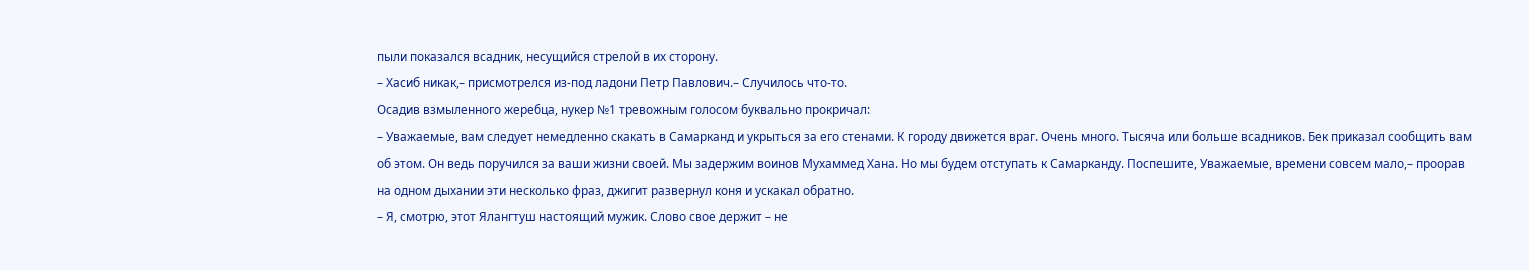пыли показался всадник, несущийся стрелой в их сторону.
– Хасиб никак,– присмотрелся из-под ладони Петр Павлович.– Случилось что-то.
Осадив взмыленного жеребца, нукер №1 тревожным голосом буквально прокричал:
– Уважаемые, вам следует немедленно скакать в Самарканд и укрыться за его стенами. К городу движется враг. Очень много. Тысяча или больше всадников. Бек приказал сообщить вам об этом. Он ведь поручился за ваши жизни своей. Мы задержим воинов Мухаммед Хана. Но мы будем отступать к Самарканду. Поспешите, Уважаемые, времени совсем мало,– проорав на одном дыхании эти несколько фраз, джигит развернул коня и ускакал обратно.
– Я, смотрю, этот Ялангтуш настоящий мужик. Слово свое держит – не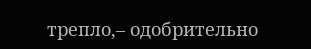трепло,– одобрительно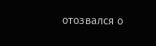отозвался о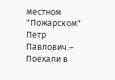местном "Пожарском" Петр Павлович.– Поехали в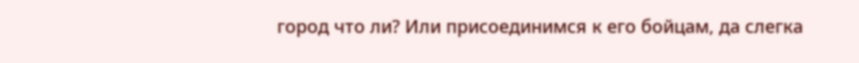город что ли? Или присоединимся к его бойцам, да слегка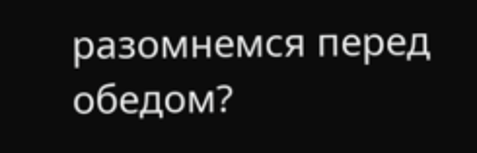разомнемся перед обедом?